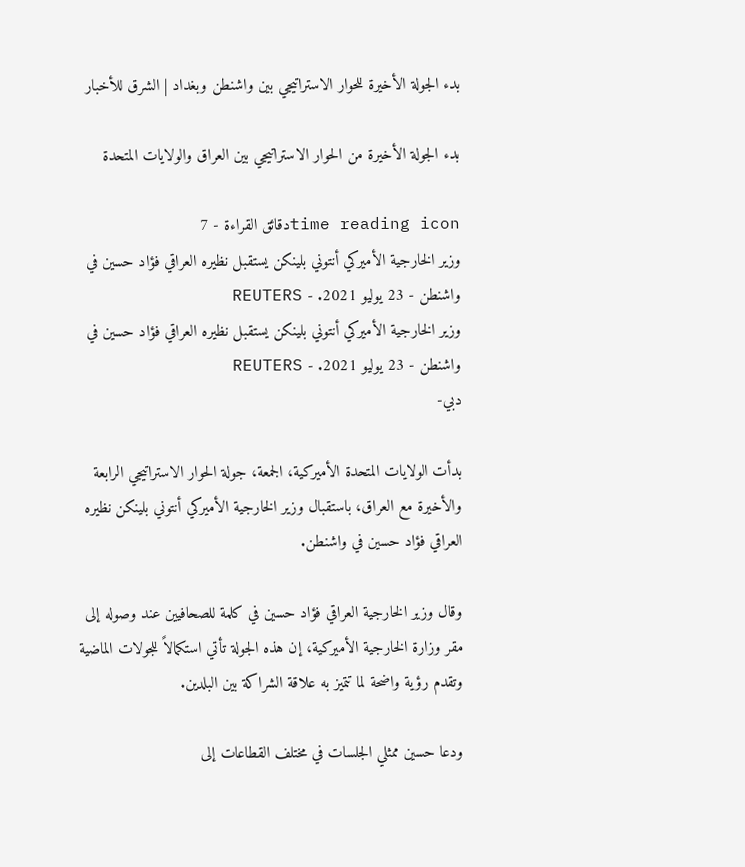بدء الجولة الأخيرة للحوار الاستراتيجي بين واشنطن وبغداد | الشرق للأخبار

بدء الجولة الأخيرة من الحوار الاستراتيجي بين العراق والولايات المتحدة

time reading iconدقائق القراءة - 7
وزير الخارجية الأميركي أنتوني بلينكن يستقبل نظيره العراقي فؤاد حسين في واشنطن - 23 يوليو 2021. - REUTERS
وزير الخارجية الأميركي أنتوني بلينكن يستقبل نظيره العراقي فؤاد حسين في واشنطن - 23 يوليو 2021. - REUTERS
دبي-

بدأت الولايات المتحدة الأميركية، الجمعة، جولة الحوار الاستراتيجي الرابعة والأخيرة مع العراق، باستقبال وزير الخارجية الأميركي أنتوني بلينكن نظيره العراقي فؤاد حسين في واشنطن.

وقال وزير الخارجية العراقي فؤاد حسين في كلمة للصحافيين عند وصوله إلى مقر وزارة الخارجية الأميركية، إن هذه الجولة تأتي استكمالاً للجولات الماضية وتقدم رؤية واضحة لما تتميز به علاقة الشراكة بين البلدين.

ودعا حسين ممثلي الجلسات في مختلف القطاعات إلى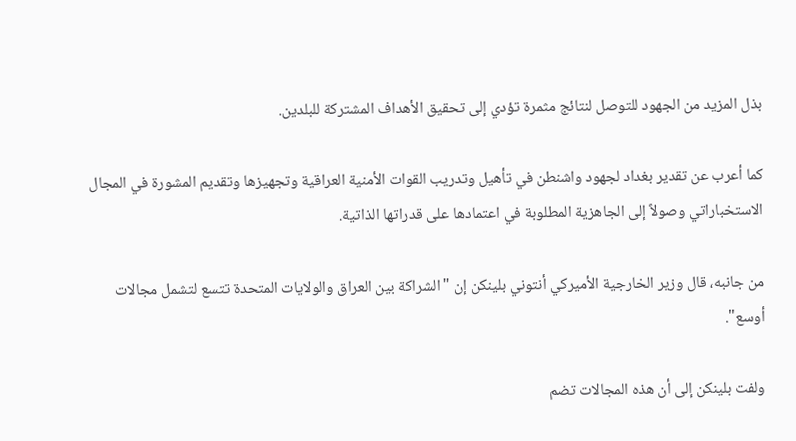بذل المزيد من الجهود للتوصل لنتائج مثمرة تؤدي إلى تحقيق الأهداف المشتركة للبلدين.

كما أعرب عن تقدير بغداد لجهود واشنطن في تأهيل وتدريب القوات الأمنية العراقية وتجهيزها وتقديم المشورة في المجال الاستخباراتي وصولاً إلى الجاهزية المطلوبة في اعتمادها على قدراتها الذاتية.

من جانبه، قال وزير الخارجية الأميركي أنتوني بلينكن إن "الشراكة بين العراق والولايات المتحدة تتسع لتشمل مجالات أوسع".

ولفت بلينكن إلى أن هذه المجالات تضم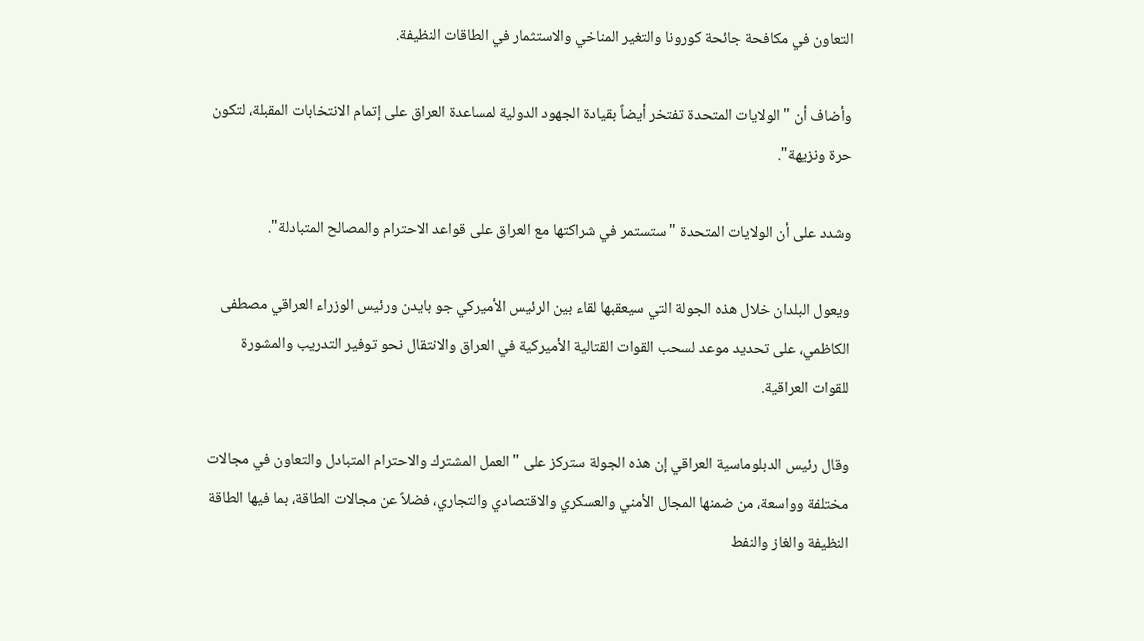التعاون في مكافحة جائحة كورونا والتغير المناخي والاستثمار في الطاقات النظيفة.

وأضاف أن "الولايات المتحدة تفتخر أيضاً بقيادة الجهود الدولية لمساعدة العراق على إتمام الانتخابات المقبلة، لتكون حرة ونزيهة".

وشدد على أن الولايات المتحدة "ستستمر في شراكتها مع العراق على قواعد الاحترام والمصالح المتبادلة".

ويعول البلدان خلال هذه الجولة التي سيعقبها لقاء بين الرئيس الأميركي جو بايدن ورئيس الوزراء العراقي مصطفى الكاظمي، على تحديد موعد لسحب القوات القتالية الأميركية في العراق والانتقال نحو توفير التدريب والمشورة للقوات العراقية.

وقال رئيس الدبلوماسية العراقي إن هذه الجولة ستركز على "العمل المشترك والاحترام المتبادل والتعاون في مجالات مختلفة وواسعة، من ضمنها المجال الأمني والعسكري والاقتصادي والتجاري، فضلاً عن مجالات الطاقة، بما فيها الطاقة النظيفة والغاز والنفط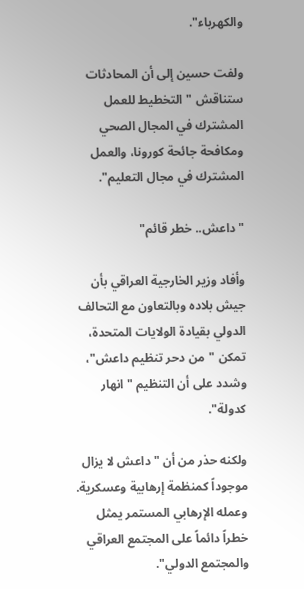والكهرباء".

ولفت حسين إلى أن المحادثات ستناقش "التخطيط للعمل المشترك في المجال الصحي ومكافحة جائحة كورونا، والعمل المشترك في مجال التعليم".

"داعش.. خطر قائم"

وأفاد وزير الخارجية العراقي بأن جيش بلاده وبالتعاون مع التحالف الدولي بقيادة الولايات المتحدة، تمكن "من دحر تنظيم داعش"، وشدد على أن التنظيم "انهار كدولة".

ولكنه حذر من أن "داعش لا يزال موجوداً كمنظمة إرهابية وعسكرية. وعمله الإرهابي المستمر يمثل خطراً دائماً على المجتمع العراقي والمجتمع الدولي".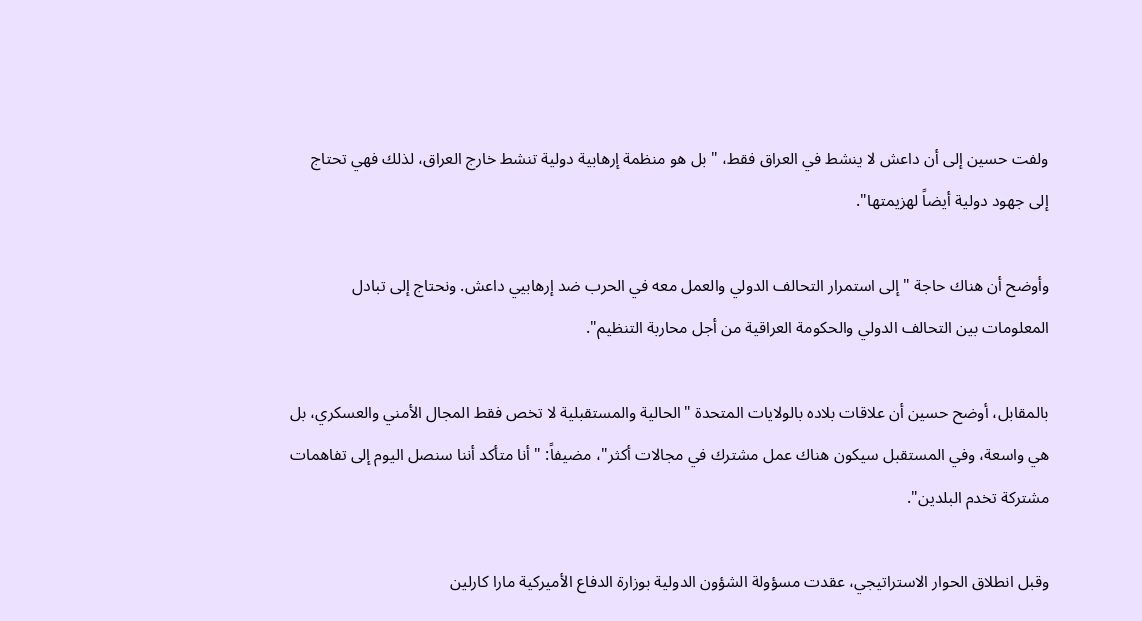ولفت حسين إلى أن داعش لا ينشط في العراق فقط، "بل هو منظمة إرهابية دولية تنشط خارج العراق، لذلك فهي تحتاج إلى جهود دولية أيضاً لهزيمتها".

وأوضح أن هناك حاجة "إلى استمرار التحالف الدولي والعمل معه في الحرب ضد إرهابيي داعش. ونحتاج إلى تبادل المعلومات بين التحالف الدولي والحكومة العراقية من أجل محاربة التنظيم".

بالمقابل، أوضح حسين أن علاقات بلاده بالولايات المتحدة "الحالية والمستقبلية لا تخص فقط المجال الأمني والعسكري، بل هي واسعة، وفي المستقبل سيكون هناك عمل مشترك في مجالات أكثر"، مضيفاً: "أنا متأكد أننا سنصل اليوم إلى تفاهمات مشتركة تخدم البلدين".

وقبل انطلاق الحوار الاستراتيجي، عقدت مسؤولة الشؤون الدولية بوزارة الدفاع الأميركية مارا كارلين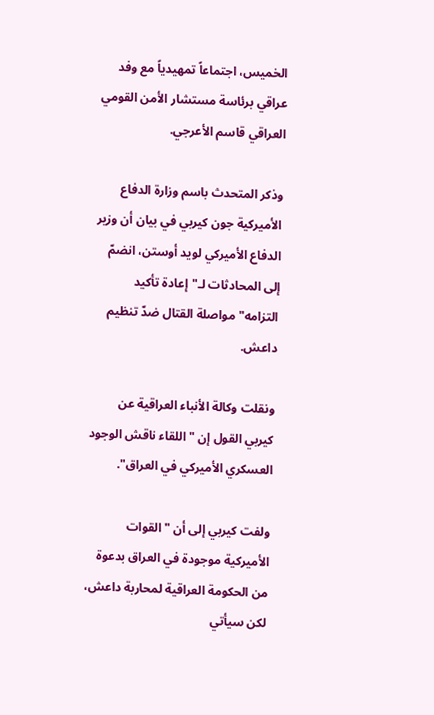الخميس، اجتماعاً تمهيدياً مع وفد عراقي برئاسة مستشار الأمن القومي العراقي قاسم الأعرجي.

وذكر المتحدث باسم وزارة الدفاع الأميركية جون كيربي في بيان أن وزير الدفاع الأميركي لويد أوستن، انضمّ إلى المحادثات لـ"إعادة تأكيد التزامه" مواصلة القتال ضدّ تنظيم داعش.

ونقلت وكالة الأنباء العراقية عن كيربي القول إن "اللقاء ناقش الوجود العسكري الأميركي في العراق".

ولفت كيربي إلى أن "القوات الأميركية موجودة في العراق بدعوة من الحكومة العراقية لمحاربة داعش، لكن سيأتي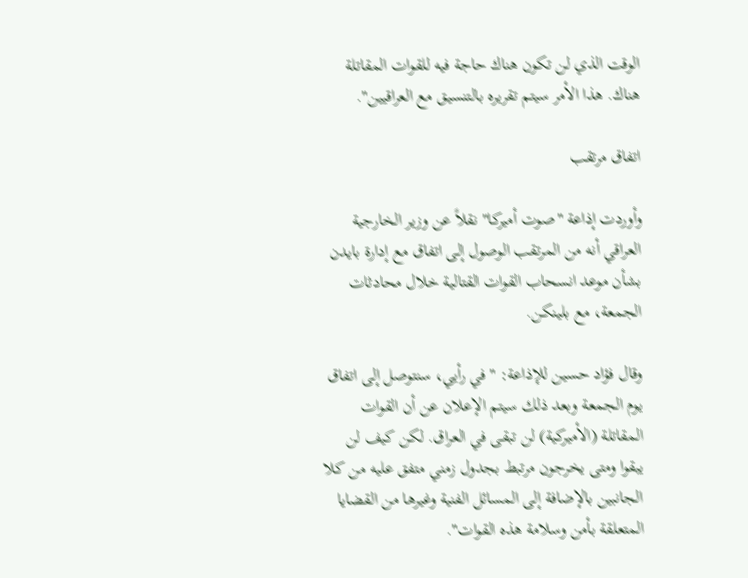الوقت الذي لن تكون هناك حاجة فيه للقوات المقاتلة هناك. هذا الأمر سيتم تقريره بالتنسيق مع العراقيين".

اتفاق مرتقب

وأوردت إذاعة "صوت أميركا" نقلاً عن وزير الخارجية العراقي أنه من المرتقب الوصول إلى اتفاق مع إدارة بايدن بشأن موعد انسحاب القوات القتالية خلال محادثات الجمعة، مع بلينكن.

وقال فؤاد حسين للإذاعة: "في رأيي، سنتوصل إلى اتفاق يوم الجمعة وبعد ذلك سيتم الإعلان عن أن القوات المقاتلة (الأميركية) لن تبقى في العراق. لكن كيف لن يبقوا ومتى يخرجون مرتبط بجدول زمني متفق عليه من كلا الجانبين بالإضافة إلى المسائل الفنية وغيرها من القضايا المتعلقة بأمن وسلامة هذه القوات".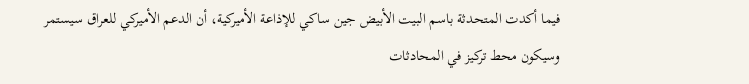فيما أكدت المتحدثة باسم البيت الأبيض جين ساكي للإذاعة الأميركية، أن الدعم الأميركي للعراق سيستمر وسيكون محط تركيز في المحادثات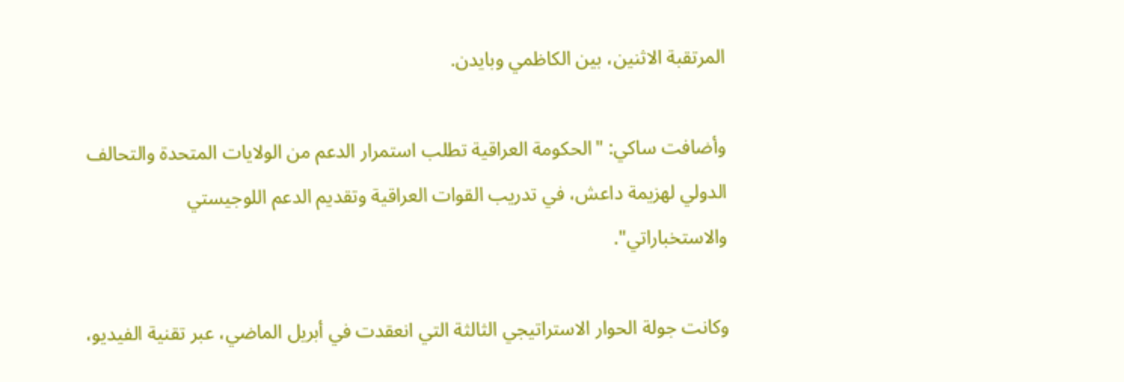المرتقبة الاثنين، بين الكاظمي وبايدن.

وأضافت ساكي: "الحكومة العراقية تطلب استمرار الدعم من الولايات المتحدة والتحالف الدولي لهزيمة داعش، في تدريب القوات العراقية وتقديم الدعم اللوجيستي والاستخباراتي".

وكانت جولة الحوار الاستراتيجي الثالثة التي انعقدت في أبريل الماضي، عبر تقنية الفيديو،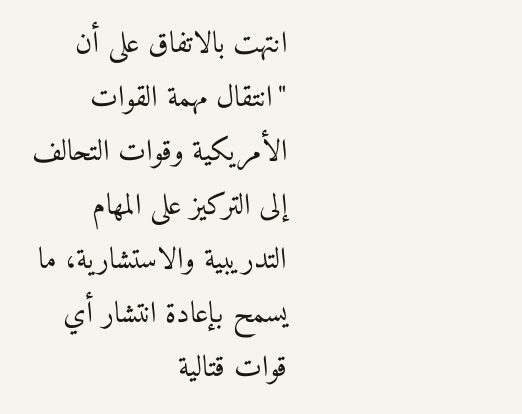انتهت بالاتفاق على أن "انتقال مهمة القوات الأمريكية وقوات التحالف إلى التركيز على المهام التدريبية والاستشارية، ما يسمح بإعادة انتشار أي قوات قتالية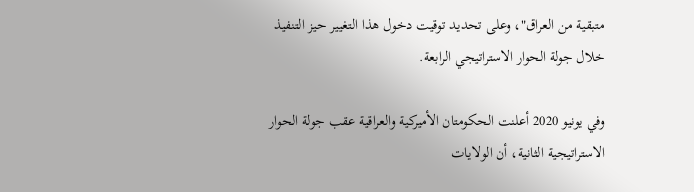متبقية من العراق"، وعلى تحديد توقيت دخول هذا التغيير حيز التنفيذ خلال جولة الحوار الاستراتيجي الرابعة.

وفي يونيو 2020 أعلنت الحكومتان الأميركية والعراقية عقب جولة الحوار الاستراتيجية الثانية، أن الولايات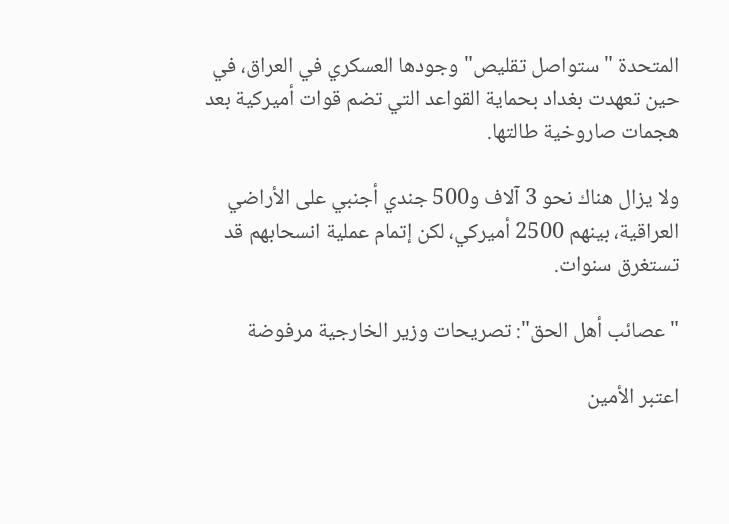المتحدة "ستواصل تقليص" وجودها العسكري في العراق، في حين تعهدت بغداد بحماية القواعد التي تضم قوات أميركية بعد هجمات صاروخية طالتها.

ولا يزال هناك نحو 3 آلاف و500 جندي أجنبي على الأراضي العراقية، بينهم 2500 أميركي، لكن إتمام عملية انسحابهم قد تستغرق سنوات.

"عصائب أهل الحق": تصريحات وزير الخارجية مرفوضة

اعتبر الأمين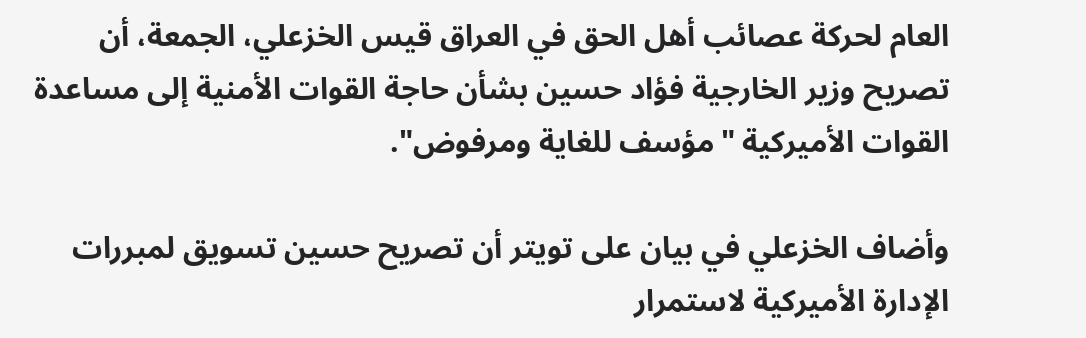العام لحركة عصائب أهل الحق في العراق قيس الخزعلي، الجمعة، أن تصريح وزير الخارجية فؤاد حسين بشأن حاجة القوات الأمنية إلى مساعدة القوات الأميركية "مؤسف للغاية ومرفوض".

وأضاف الخزعلي في بيان على تويتر أن تصريح حسين تسويق لمبررات الإدارة الأميركية لاستمرار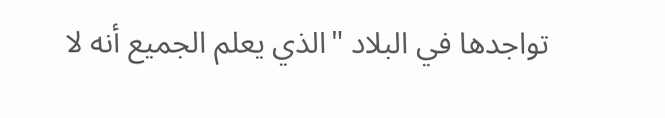تواجدها في البلاد "الذي يعلم الجميع أنه لا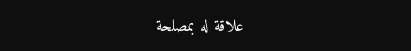علاقة له بمصلحة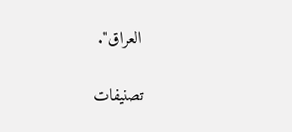العراق".

تصنيفات